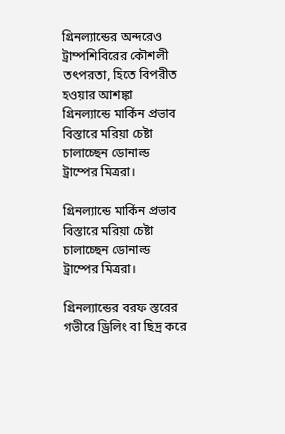গ্রিনল্যান্ডের অন্দরেও ট্রাম্পশিবিরের কৌশলী তৎপরতা, হিতে বিপরীত হওয়ার আশঙ্কা
গ্রিনল্যান্ডে মার্কিন প্রভাব বিস্তারে মরিয়া চেষ্টা চালাচ্ছেন ডোনাল্ড ট্রাম্পের মিত্ররা।

গ্রিনল্যান্ডে মার্কিন প্রভাব বিস্তারে মরিয়া চেষ্টা চালাচ্ছেন ডোনাল্ড ট্রাম্পের মিত্ররা।

গ্রিনল্যান্ডের বরফ স্তরের গভীরে ড্রিলিং বা ছিদ্র করে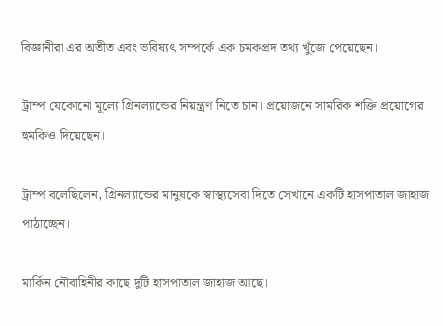বিজ্ঞানীরা এর অতীত এবং ভবিষ্যৎ সম্পর্কে এক চমকপ্রদ তথ্য খুঁজে পেয়েছেন।

ট্রাম্প যেকোনো মূল্যে গ্রিনল্যান্ডের নিয়ন্ত্রণ নিতে চান। প্রয়োজনে সামরিক শক্তি প্রয়োগের হুমকিও দিয়েছেন।

ট্রাম্প বলেছিলেন, গ্রিনল্যান্ডের মানুষকে স্বাস্থ্যসেবা দিতে সেখানে একটি হাসপাতাল জাহাজ পাঠাচ্ছেন।

মার্কিন নৌবাহিনীর কাছে দুটি হাসপাতাল জাহাজ আছে।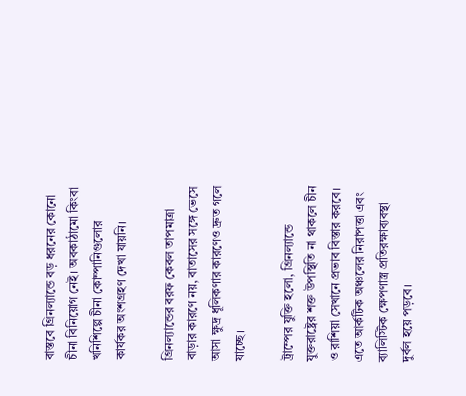বাস্তবে গ্রিনল্যান্ডে বড় ধরনের কোনো চীনা বিনিয়োগ নেই। অবকাঠামো কিংবা খনিশিল্পে চীনা কোম্পানিগুলোর কার্যকর অংশগ্রহণ দেখা যায়নি।

গ্রিনল্যান্ডের বরফ কেবল তাপমাত্রা বাড়ার কারণে নয়, বাতাসের সঙ্গে ভেসে আসা ক্ষুদ্র ধূলিকণার কারণেও দ্রুত গলে যাচ্ছে।

ট্রাম্পের যুক্তি হলো, গ্রিনল্যান্ডে যুক্তরাষ্ট্রের শক্ত উপস্থিতি না থাকলে চীন ও রাশিয়া সেখানে প্রভাব বিস্তার করবে। এতে আর্কটিক অঞ্চলের নিরাপত্তা এবং ব্যালিস্টিক ক্ষেপণাস্ত্র প্রতিরক্ষাব্যবস্থা দুর্বল হয়ে পড়বে।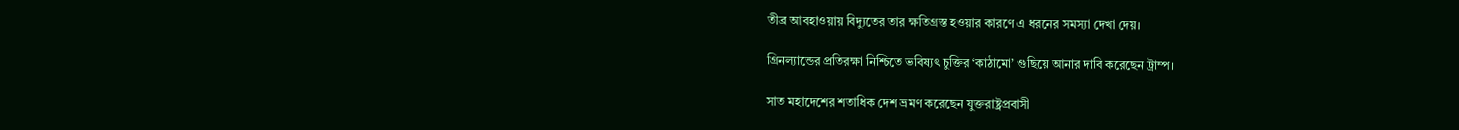তীব্র আবহাওয়ায় বিদ্যুতের তার ক্ষতিগ্রস্ত হওয়ার কারণে এ ধরনের সমস্যা দেখা দেয়।

গ্রিনল্যান্ডের প্রতিরক্ষা নিশ্চিতে ভবিষ্যৎ চুক্তির ‘কাঠামো’ গুছিয়ে আনার দাবি করেছেন ট্রাম্প।

সাত মহাদেশের শতাধিক দেশ ভ্রমণ করেছেন যুক্তরাষ্ট্রপ্রবাসী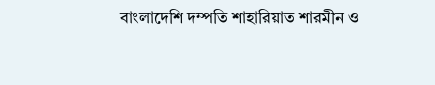বাংলাদেশি দম্পতি শাহারিয়াত শারমীন ও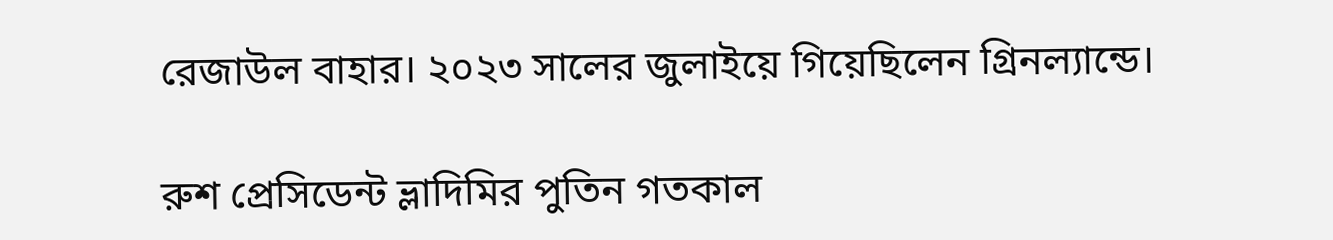রেজাউল বাহার। ২০২৩ সালের জুলাইয়ে গিয়েছিলেন গ্রিনল্যান্ডে।

রুশ প্রেসিডেন্ট ভ্লাদিমির পুতিন গতকাল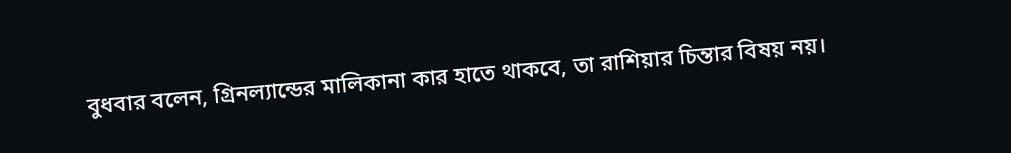বুধবার বলেন, গ্রিনল্যান্ডের মালিকানা কার হাতে থাকবে, তা রাশিয়ার চিন্তার বিষয় নয়।